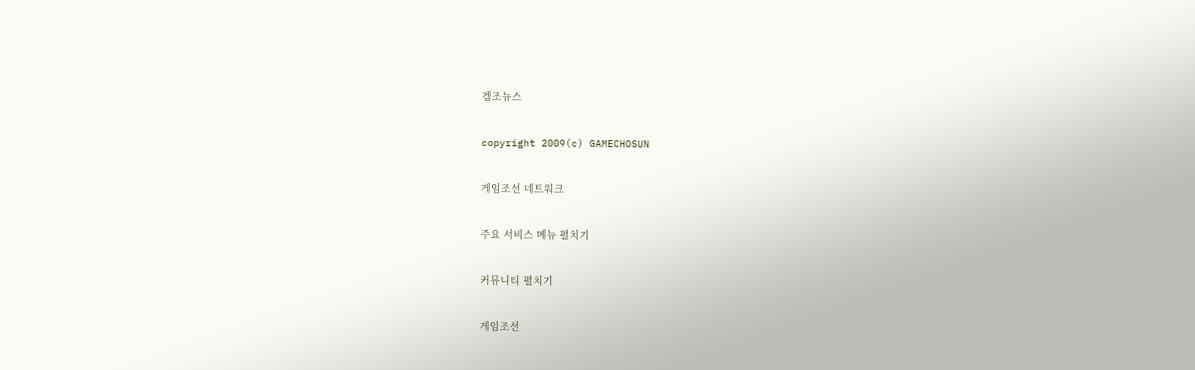겜조뉴스

copyright 2009(c) GAMECHOSUN

게임조선 네트워크

주요 서비스 메뉴 펼치기

커뮤니티 펼치기

게임조선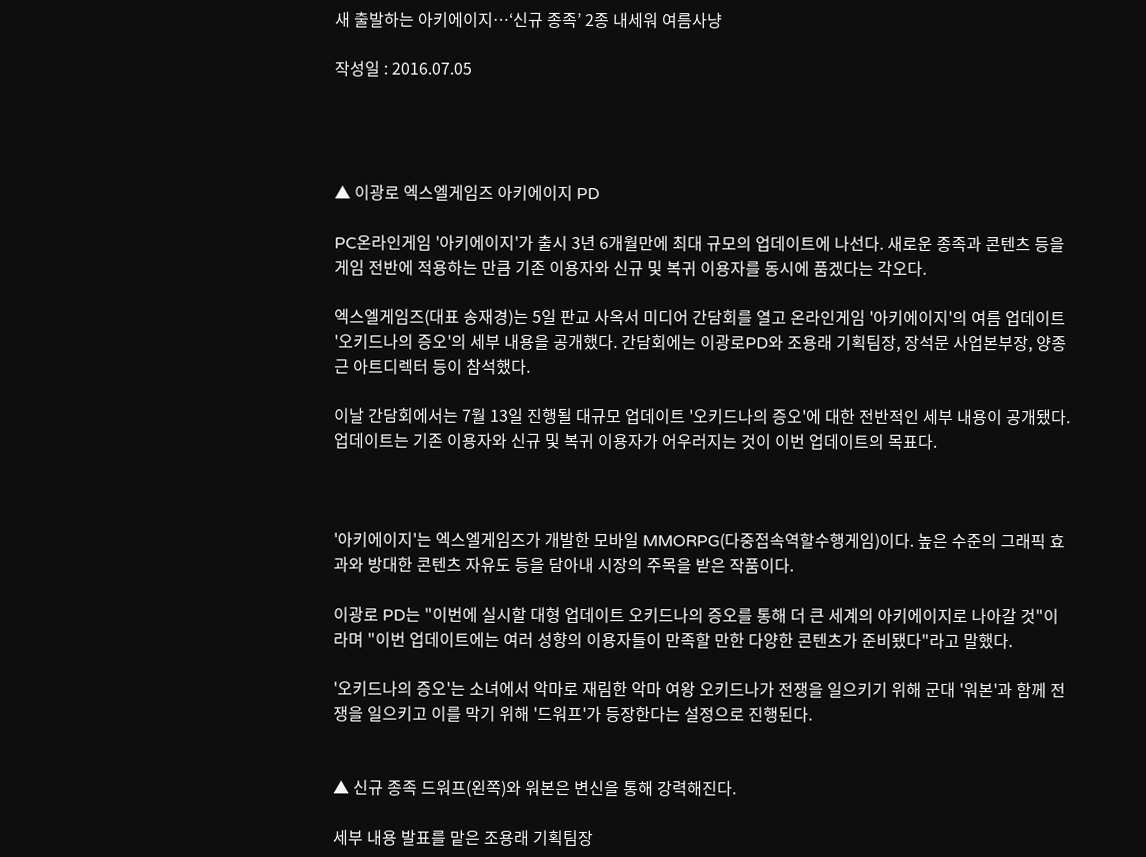새 출발하는 아키에이지…‘신규 종족’ 2종 내세워 여름사냥

작성일 : 2016.07.05




▲ 이광로 엑스엘게임즈 아키에이지 PD

PC온라인게임 '아키에이지'가 출시 3년 6개월만에 최대 규모의 업데이트에 나선다. 새로운 종족과 콘텐츠 등을 게임 전반에 적용하는 만큼 기존 이용자와 신규 및 복귀 이용자를 동시에 품겠다는 각오다.

엑스엘게임즈(대표 송재경)는 5일 판교 사옥서 미디어 간담회를 열고 온라인게임 '아키에이지'의 여름 업데이트 '오키드나의 증오'의 세부 내용을 공개했다. 간담회에는 이광로PD와 조용래 기획팀장, 장석문 사업본부장, 양종근 아트디렉터 등이 참석했다.

이날 간담회에서는 7월 13일 진행될 대규모 업데이트 '오키드나의 증오'에 대한 전반적인 세부 내용이 공개됐다. 업데이트는 기존 이용자와 신규 및 복귀 이용자가 어우러지는 것이 이번 업데이트의 목표다.



'아키에이지'는 엑스엘게임즈가 개발한 모바일 MMORPG(다중접속역할수행게임)이다. 높은 수준의 그래픽 효과와 방대한 콘텐츠 자유도 등을 담아내 시장의 주목을 받은 작품이다.

이광로 PD는 "이번에 실시할 대형 업데이트 오키드나의 증오를 통해 더 큰 세계의 아키에이지로 나아갈 것"이라며 "이번 업데이트에는 여러 성향의 이용자들이 만족할 만한 다양한 콘텐츠가 준비됐다"라고 말했다.

'오키드나의 증오'는 소녀에서 악마로 재림한 악마 여왕 오키드나가 전쟁을 일으키기 위해 군대 '워본'과 함께 전쟁을 일으키고 이를 막기 위해 '드워프'가 등장한다는 설정으로 진행된다.


▲ 신규 종족 드워프(왼쪽)와 워본은 변신을 통해 강력해진다.

세부 내용 발표를 맡은 조용래 기획팀장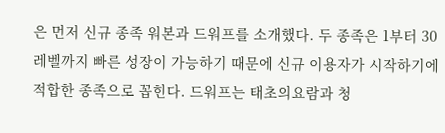은 먼저 신규 종족 워본과 드워프를 소개했다. 두 종족은 1부터 30 레벨까지 빠른 성장이 가능하기 때문에 신규 이용자가 시작하기에 적합한 종족으로 꼽힌다. 드워프는 태초의요람과 청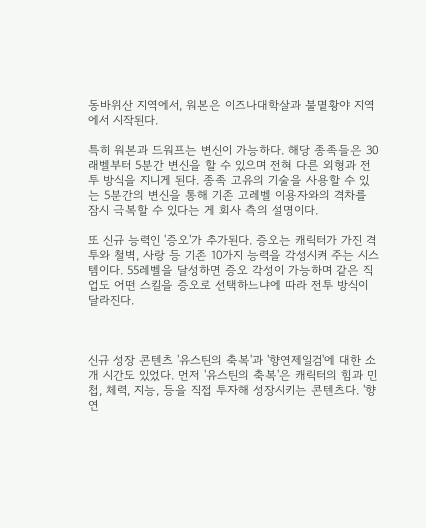동바위산 지역에서, 워본은 이즈나대학살과 불몉황야 지역에서 시작된다.

특히 워본과 드워프는 변신이 가능하다. 해당 종족들은 30래벨부터 5분간 변신을 할 수 있으며 전혀 다른 외형과 전투 방식을 지니게 된다. 종족 고유의 기술을 사용할 수 있는 5분간의 변신을 통해 기존 고레벨 이용자와의 격차를 잠시 극복할 수 있다는 게 회사 측의 설명이다.

또 신규 능력인 '증오'가 추가된다. 증오는 캐릭터가 가진 격투와 철벽, 사랑 등 기존 10가지 능력을 각성시켜 주는 시스템이다. 55레벨을 달성하면 증오 각성이 가능하며 같은 직업도 어떤 스킬을 증오로 선택하느냐에 따라 전투 방식이 달라진다.



신규 성장 콘텐츠 '유스틴의 축복'과 '향연제일검'에 대한 소개 시간도 있었다. 먼저 '유스틴의 축복'은 캐릭터의 힘과 민첩, 체력, 지능, 등을 직접 투자해 성장시키는 콘텐츠다. '향연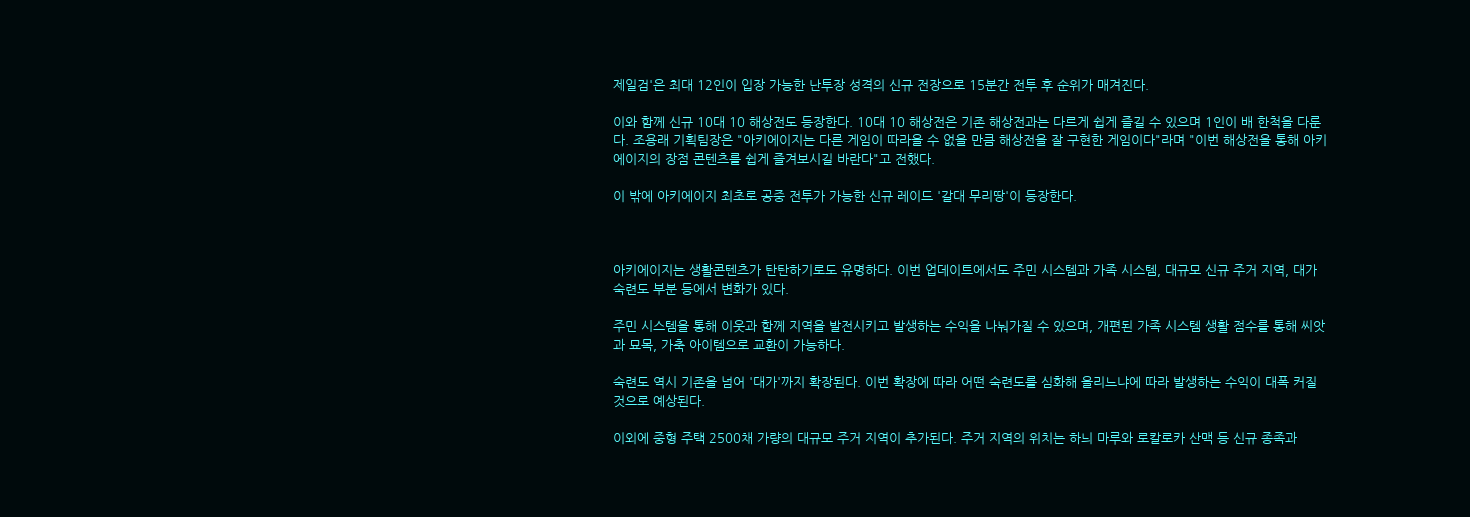제일검'은 최대 12인이 입장 가능한 난투장 성격의 신규 전장으로 15분간 전투 후 순위가 매겨진다.

이와 함께 신규 10대 10 해상전도 등장한다. 10대 10 해상전은 기존 해상전과는 다르게 쉽게 즐길 수 있으며 1인이 배 한척을 다룬다. 조용래 기획팀장은 "아키에이지는 다른 게임이 따라올 수 없을 만큼 해상전을 잘 구현한 게임이다"라며 "이번 해상전을 통해 아키에이지의 장점 콘텐츠를 쉽게 즐겨보시길 바란다"고 전했다.

이 밖에 아키에이지 최초로 공중 전투가 가능한 신규 레이드 '갈대 무리땅'이 등장한다.



아키에이지는 생활콘텐츠가 탄탄하기로도 유명하다. 이번 업데이트에서도 주민 시스템과 가족 시스템, 대규모 신규 주거 지역, 대가 숙련도 부분 등에서 변화가 있다.

주민 시스템을 통해 이웃과 함께 지역을 발전시키고 발생하는 수익을 나눠가질 수 있으며, 개편된 가족 시스템 생활 점수를 통해 씨앗과 묘목, 가축 아이템으로 교환이 가능하다.

숙련도 역시 기존을 넘어 '대가'까지 확장된다. 이번 확장에 따라 어떤 숙련도를 심화해 올리느냐에 따라 발생하는 수익이 대폭 커질 것으로 예상된다.

이외에 중형 주택 2500채 가량의 대규모 주거 지역이 추가된다. 주거 지역의 위치는 하늬 마루와 로칼로카 산맥 등 신규 종족과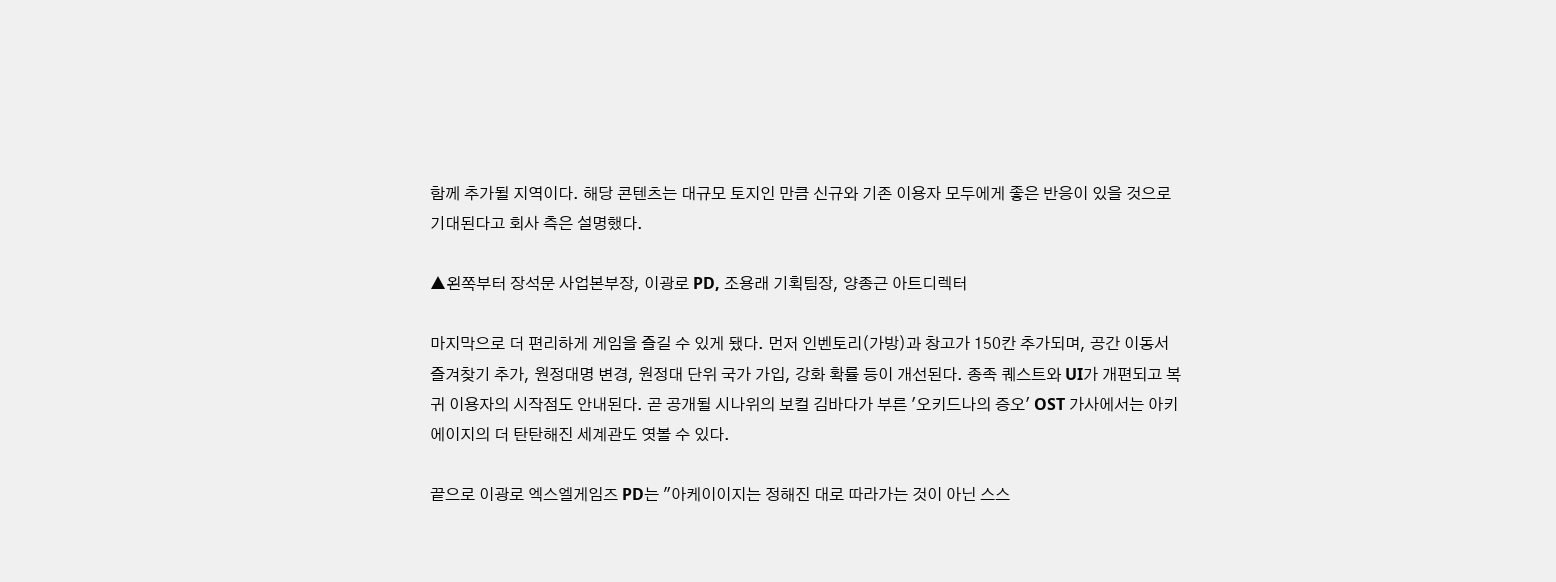함께 추가될 지역이다. 해당 콘텐츠는 대규모 토지인 만큼 신규와 기존 이용자 모두에게 좋은 반응이 있을 것으로 기대된다고 회사 측은 설명했다.

▲왼쪽부터 장석문 사업본부장, 이광로 PD, 조용래 기획팀장, 양종근 아트디렉터

마지막으로 더 편리하게 게임을 즐길 수 있게 됐다. 먼저 인벤토리(가방)과 창고가 150칸 추가되며, 공간 이동서 즐겨찾기 추가, 원정대명 변경, 원정대 단위 국가 가입, 강화 확률 등이 개선된다. 종족 퀘스트와 UI가 개편되고 복귀 이용자의 시작점도 안내된다. 곧 공개될 시나위의 보컬 김바다가 부른 '오키드나의 증오' OST 가사에서는 아키에이지의 더 탄탄해진 세계관도 엿볼 수 있다.

끝으로 이광로 엑스엘게임즈 PD는 "아케이이지는 정해진 대로 따라가는 것이 아닌 스스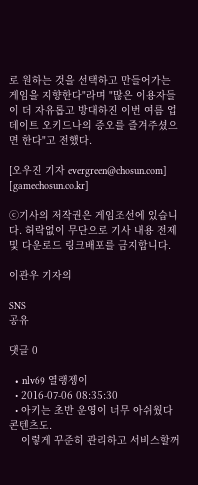로 원하는 것을 선택하고 만들어가는 게임을 지향한다"라며 "많은 이용자들이 더 자유롭고 방대하진 이번 여름 업데이트 오키드나의 증오를 즐겨주셨으면 한다"고 전했다.

[오우진 기자 evergreen@chosun.com] [gamechosun.co.kr]

ⓒ기사의 저작권은 게임조선에 있습니다. 허락없이 무단으로 기사 내용 전제 및 다운로드 링크배포를 금지합니다.

이관우 기자의

SNS
공유

댓글 0

  • nlv69 열랭젱이
  • 2016-07-06 08:35:30
  • 아키는 초반 운영이 너무 아쉬웠다 콘텐츠도.
    이렇게 꾸준히 관리하고 서비스할꺼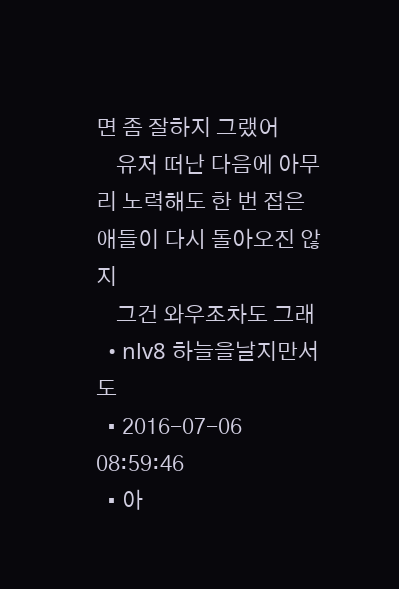면 좀 잘하지 그랬어
    유저 떠난 다음에 아무리 노력해도 한 번 접은 애들이 다시 돌아오진 않지
    그건 와우조차도 그래
  • nlv8 하늘을날지만서도
  • 2016-07-06 08:59:46
  • 아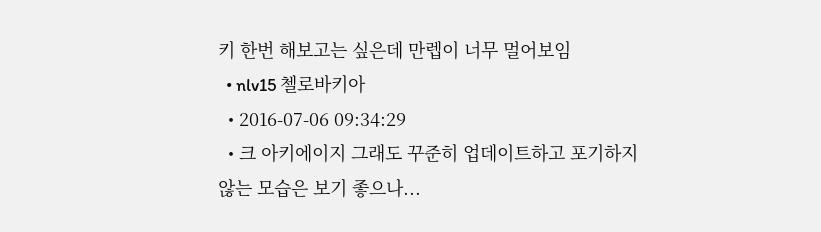키 한번 해보고는 싶은데 만렙이 너무 멀어보임
  • nlv15 첼로바키아
  • 2016-07-06 09:34:29
  • 크 아키에이지 그래도 꾸준히 업데이트하고 포기하지 않는 모습은 보기 좋으나...